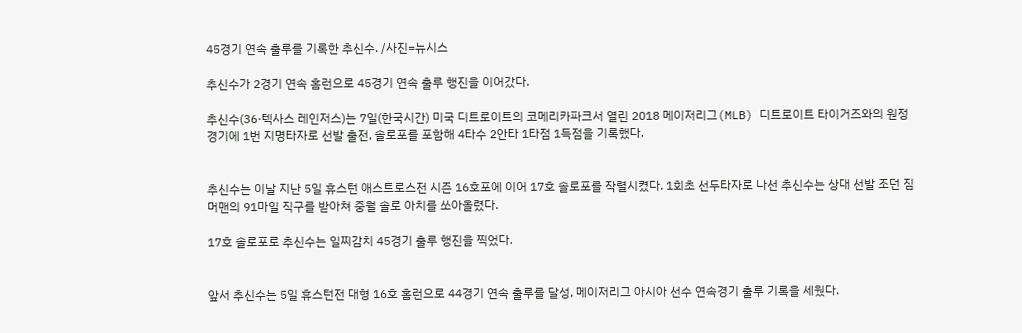45경기 연속 출루를 기록한 추신수. /사진=뉴시스

추신수가 2경기 연속 홈런으로 45경기 연속 출루 행진을 이어갔다.

추신수(36·텍사스 레인저스)는 7일(한국시간) 미국 디트로이트의 코메리카파크서 열린 2018 메이저리그(MLB) 디트로이트 타이거즈와의 원정경기에 1번 지명타자로 선발 출전, 솔로포를 포함해 4타수 2안타 1타점 1득점을 기록했다.


추신수는 이날 지난 5일 휴스턴 애스트로스전 시즌 16호포에 이어 17호 솔로포를 작렬시켰다. 1회초 선두타자로 나선 추신수는 상대 선발 조던 짐머맨의 91마일 직구를 받아쳐 중월 솔로 아치를 쏘아올렸다.

17호 솔로포로 추신수는 일찌감치 45경기 출루 행진을 찍었다.


앞서 추신수는 5일 휴스턴전 대형 16호 홈런으로 44경기 연속 출루를 달성, 메이저리그 아시아 선수 연속경기 출루 기록을 세웠다.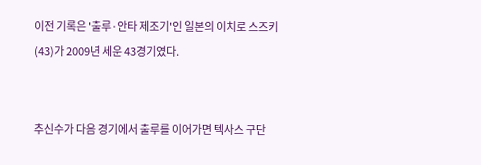이전 기록은 '출루·안타 제조기'인 일본의 이치로 스즈키(43)가 2009년 세운 43경기였다.


추신수가 다음 경기에서 출루를 이어가면 텍사스 구단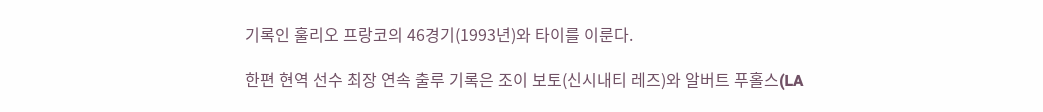기록인 훌리오 프랑코의 46경기(1993년)와 타이를 이룬다.

한편 현역 선수 최장 연속 출루 기록은 조이 보토(신시내티 레즈)와 알버트 푸홀스(LA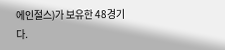에인절스)가 보유한 48경기다.